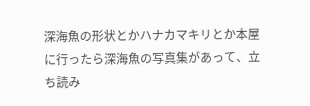深海魚の形状とかハナカマキリとか本屋に行ったら深海魚の写真集があって、立ち読み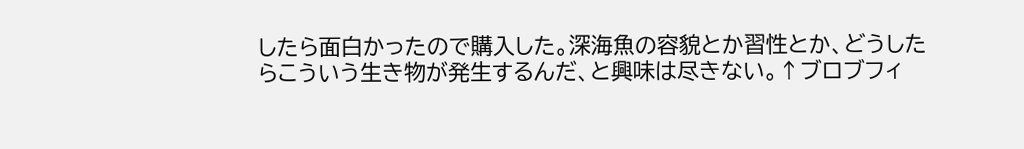したら面白かったので購入した。深海魚の容貌とか習性とか、どうしたらこういう生き物が発生するんだ、と興味は尽きない。↑ブロブフィ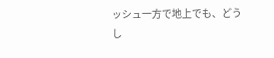ッシュ一方で地上でも、どうし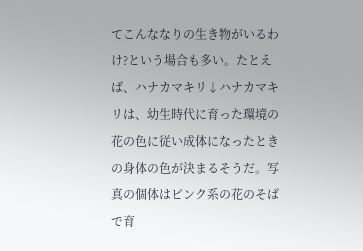てこんななりの生き物がいるわけ?という場合も多い。たとえば、ハナカマキリ↓ハナカマキリは、幼生時代に育った環境の花の色に従い成体になったときの身体の色が決まるそうだ。写真の個体はピンク系の花のそばで育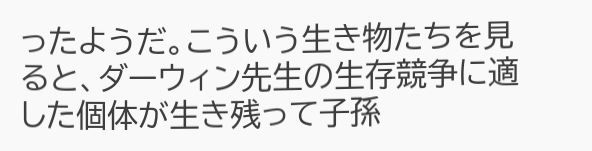ったようだ。こういう生き物たちを見ると、ダーウィン先生の生存競争に適した個体が生き残って子孫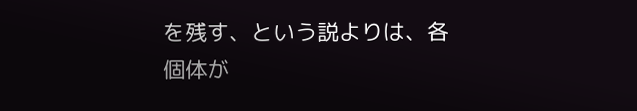を残す、という説よりは、各個体が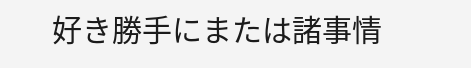好き勝手にまたは諸事情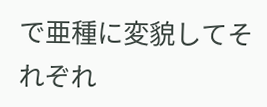で亜種に変貌してそれぞれ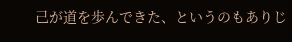己が道を歩んできた、というのもありじ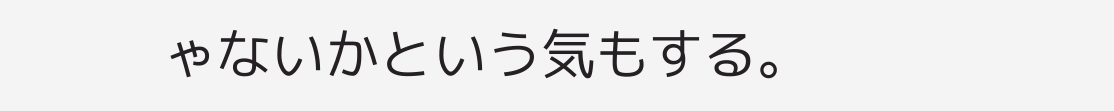ゃないかという気もする。